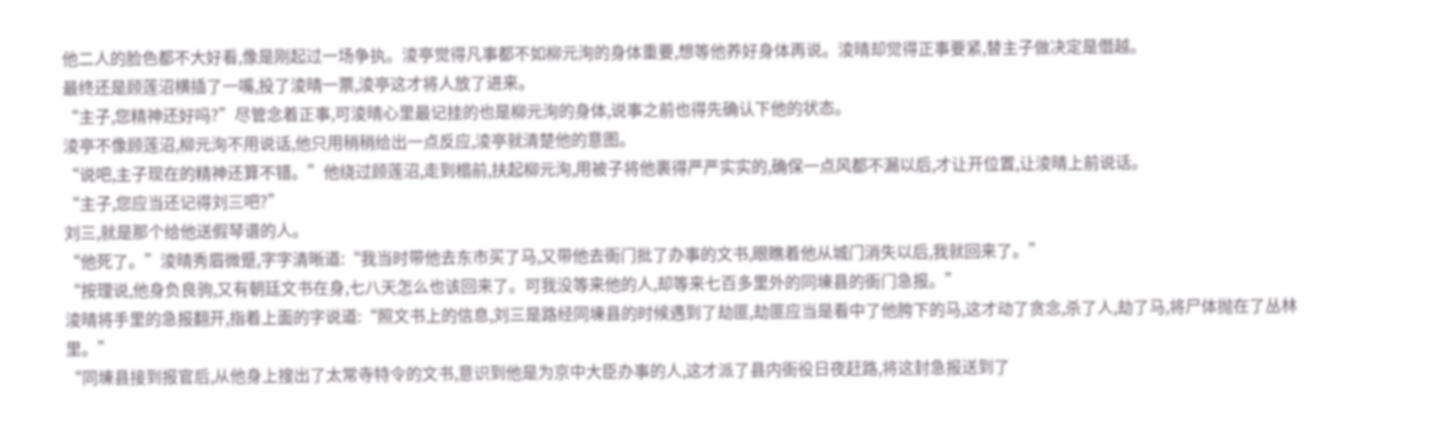他二人的脸色都不大好看,像是刚起过一场争执。淩亭觉得凡事都不如柳元洵的身体重要,想等他养好身体再说。淩晴却觉得正事要紧,替主子做决定是僭越。
最终还是顾莲沼横插了一嘴,投了淩晴一票,淩亭这才将人放了进来。
“主子,您精神还好吗?”尽管念着正事,可淩晴心里最记挂的也是柳元洵的身体,说事之前也得先确认下他的状态。
淩亭不像顾莲沼,柳元洵不用说话,他只用稍稍给出一点反应,淩亭就清楚他的意图。
“说吧,主子现在的精神还算不错。”他绕过顾莲沼,走到榻前,扶起柳元洵,用被子将他裹得严严实实的,确保一点风都不漏以后,才让开位置,让淩晴上前说话。
“主子,您应当还记得刘三吧?”
刘三,就是那个给他送假琴谱的人。
“他死了。”淩晴秀眉微蹙,字字清晰道:“我当时带他去东市买了马,又带他去衙门批了办事的文书,眼瞧着他从城门消失以后,我就回来了。”
“按理说,他身负良驹,又有朝廷文书在身,七八天怎么也该回来了。可我没等来他的人,却等来七百多里外的同埬县的衙门急报。”
淩晴将手里的急报翻开,指着上面的字说道:“照文书上的信息,刘三是路经同埬县的时候遇到了劫匪,劫匪应当是看中了他胯下的马,这才动了贪念,杀了人,劫了马,将尸体抛在了丛林里。”
“同埬县接到报官后,从他身上搜出了太常寺特令的文书,意识到他是为京中大臣办事的人,这才派了县内衙役日夜赶路,将这封急报送到了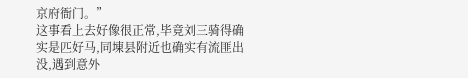京府衙门。”
这事看上去好像很正常,毕竟刘三骑得确实是匹好马,同埬县附近也确实有流匪出没,遇到意外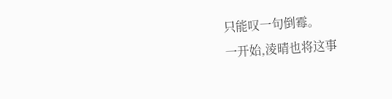只能叹一句倒霉。
一开始,淩晴也将这事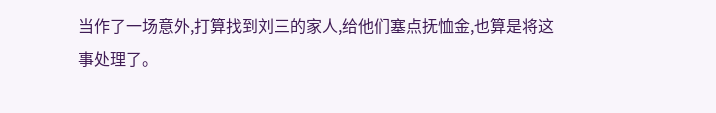当作了一场意外,打算找到刘三的家人,给他们塞点抚恤金,也算是将这事处理了。